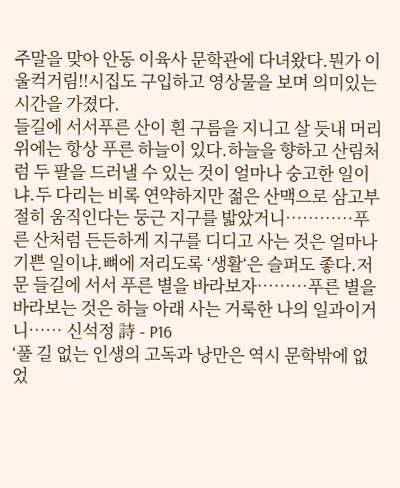주말을 맞아 안동 이육사 문학관에 다녀왔다.뭔가 이 울컥거림!!시집도 구입하고 영상물을 보며 의미있는 시간을 가졌다.
들길에 서서푸른 산이 흰 구름을 지니고 살 듯내 머리 위에는 항상 푸른 하늘이 있다.하늘을 향하고 산림처럼 두 팔을 드러낼 수 있는 것이 얼마나 숭고한 일이냐.두 다리는 비록 연약하지만 젊은 산맥으로 삼고부절히 움직인다는 둥근 지구를 밟았거니…………푸른 산처럼 든든하게 지구를 디디고 사는 것은 얼마나 기쁜 일이냐.뼈에 저리도록 ‘생활‘은 슬퍼도 좋다.저문 들길에 서서 푸른 별을 바라보자………푸른 별을 바라보는 것은 하늘 아래 사는 거룩한 나의 일과이거니…… 신석정 詩 - P16
‘풀 길 없는 인생의 고독과 낭만은 역시 문학밖에 없었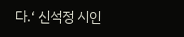다.‘ 신석정 시인